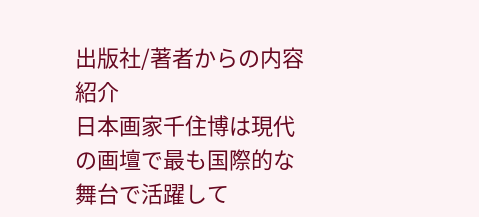出版社/著者からの内容紹介
日本画家千住博は現代の画壇で最も国際的な舞台で活躍して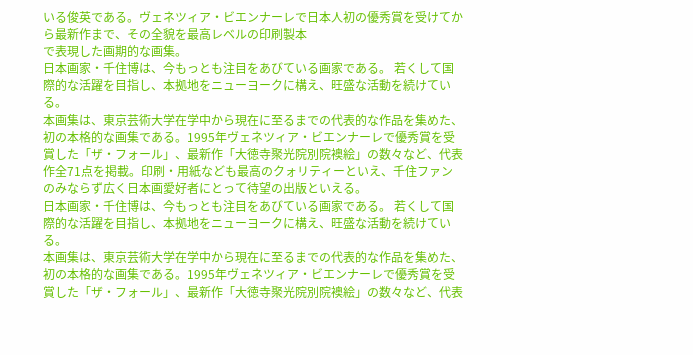いる俊英である。ヴェネツィア・ビエンナーレで日本人初の優秀賞を受けてから最新作まで、その全貌を最高レベルの印刷製本
で表現した画期的な画集。
日本画家・千住博は、今もっとも注目をあびている画家である。 若くして国際的な活躍を目指し、本拠地をニューヨークに構え、旺盛な活動を続けている。
本画集は、東京芸術大学在学中から現在に至るまでの代表的な作品を集めた、初の本格的な画集である。1995年ヴェネツィア・ビエンナーレで優秀賞を受賞した「ザ・フォール」、最新作「大徳寺聚光院別院襖絵」の数々など、代表作全71点を掲載。印刷・用紙なども最高のクォリティーといえ、千住ファンのみならず広く日本画愛好者にとって待望の出版といえる。
日本画家・千住博は、今もっとも注目をあびている画家である。 若くして国際的な活躍を目指し、本拠地をニューヨークに構え、旺盛な活動を続けている。
本画集は、東京芸術大学在学中から現在に至るまでの代表的な作品を集めた、初の本格的な画集である。1995年ヴェネツィア・ビエンナーレで優秀賞を受賞した「ザ・フォール」、最新作「大徳寺聚光院別院襖絵」の数々など、代表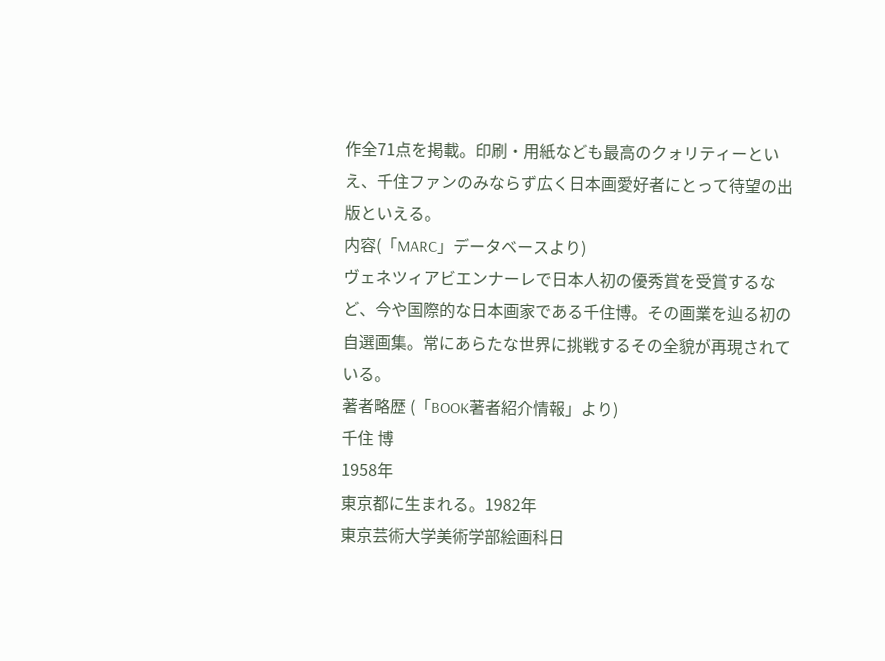作全71点を掲載。印刷・用紙なども最高のクォリティーといえ、千住ファンのみならず広く日本画愛好者にとって待望の出版といえる。
内容(「MARC」データベースより)
ヴェネツィアビエンナーレで日本人初の優秀賞を受賞するなど、今や国際的な日本画家である千住博。その画業を辿る初の自選画集。常にあらたな世界に挑戦するその全貌が再現されている。
著者略歴 (「BOOK著者紹介情報」より)
千住 博
1958年
東京都に生まれる。1982年
東京芸術大学美術学部絵画科日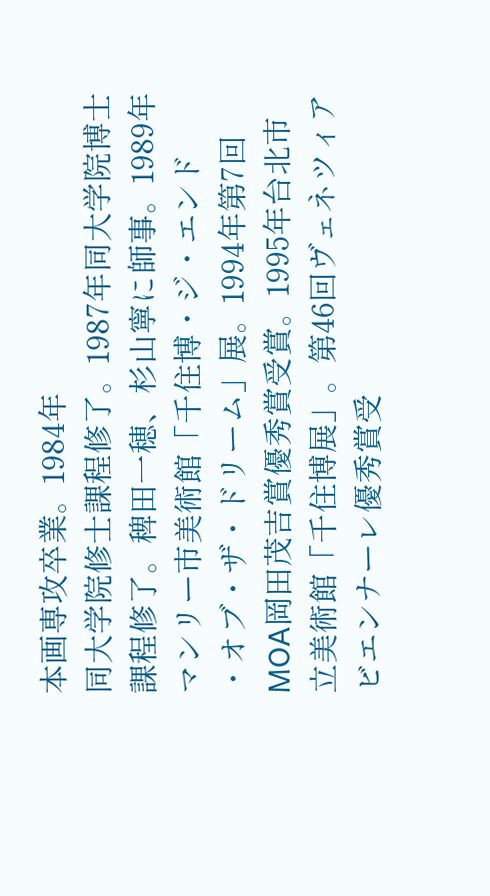本画専攻卒業。1984年
同大学院修士課程修了。1987年同大学院博士課程修了。稗田一穂、杉山寧に師事。1989年マンリー市美術館「千住博・ジ・エンド
・オブ・ザ・ドリーム」展。1994年第7回MOA岡田茂吉賞優秀賞受賞。1995年台北市立美術館「千住博展」。第46回ヴェネツィアビエンナーレ優秀賞受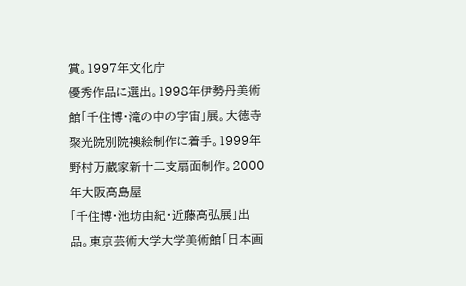賞。1997年文化庁
優秀作品に選出。1998年伊勢丹美術館「千住博・滝の中の宇宙」展。大徳寺聚光院別院襖絵制作に着手。1999年野村万蔵家新十二支扇面制作。2000年大阪高島屋
「千住博・池坊由紀・近藤高弘展」出品。東京芸術大学大学美術館「日本画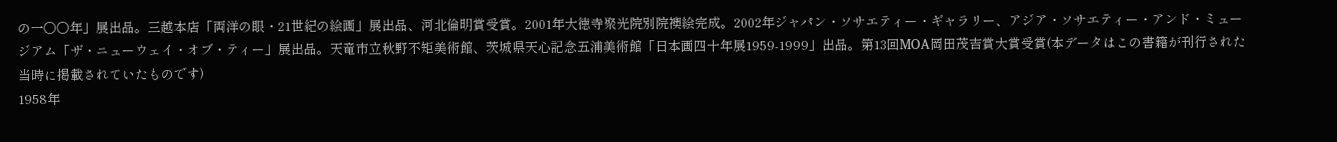の一〇〇年」展出品。三越本店「両洋の眼・21世紀の絵画」展出品、河北倫明賞受賞。2001年大徳寺聚光院別院襖絵完成。2002年ジャパン・ソサエティー・ギャラリー、アジア・ソサエティー・アンド・ミュージアム「ザ・ニューウェイ・オブ・ティー」展出品。天竜市立秋野不矩美術館、茨城県天心記念五浦美術館「日本画四十年展1959‐1999」出品。第13回MOA岡田茂吉賞大賞受賞(本データはこの書籍が刊行された当時に掲載されていたものです)
1958年